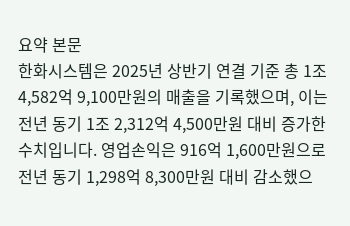요약 본문
한화시스템은 2025년 상반기 연결 기준 총 1조 4,582억 9,100만원의 매출을 기록했으며, 이는 전년 동기 1조 2,312억 4,500만원 대비 증가한 수치입니다. 영업손익은 916억 1,600만원으로 전년 동기 1,298억 8,300만원 대비 감소했으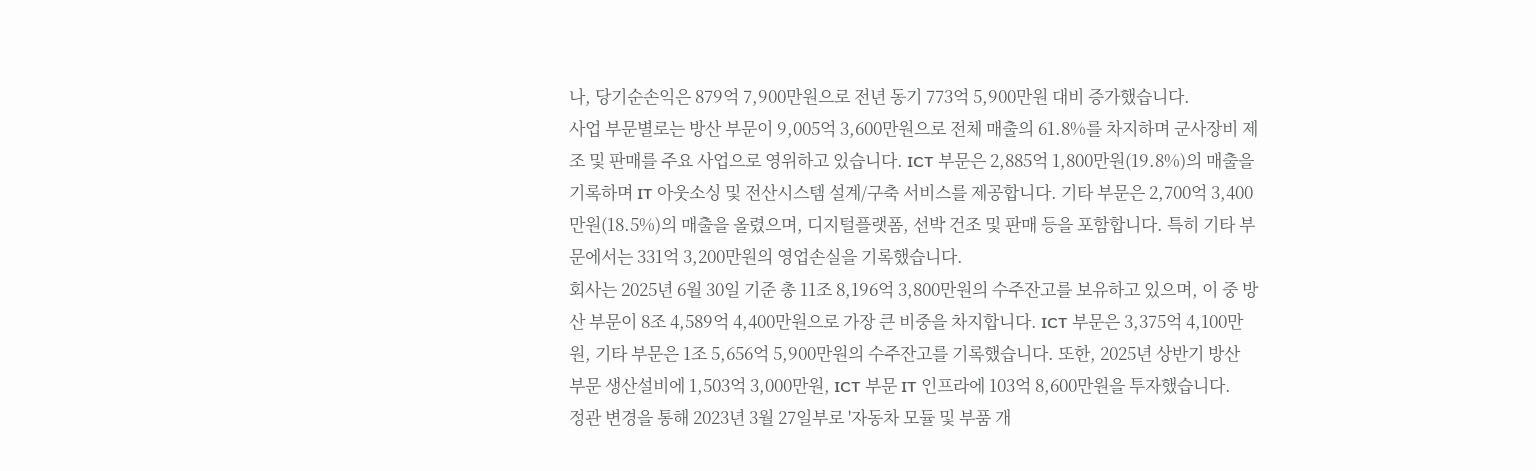나, 당기순손익은 879억 7,900만원으로 전년 동기 773억 5,900만원 대비 증가했습니다.
사업 부문별로는 방산 부문이 9,005억 3,600만원으로 전체 매출의 61.8%를 차지하며 군사장비 제조 및 판매를 주요 사업으로 영위하고 있습니다. ICT 부문은 2,885억 1,800만원(19.8%)의 매출을 기록하며 IT 아웃소싱 및 전산시스템 설계/구축 서비스를 제공합니다. 기타 부문은 2,700억 3,400만원(18.5%)의 매출을 올렸으며, 디지털플랫폼, 선박 건조 및 판매 등을 포함합니다. 특히 기타 부문에서는 331억 3,200만원의 영업손실을 기록했습니다.
회사는 2025년 6월 30일 기준 총 11조 8,196억 3,800만원의 수주잔고를 보유하고 있으며, 이 중 방산 부문이 8조 4,589억 4,400만원으로 가장 큰 비중을 차지합니다. ICT 부문은 3,375억 4,100만원, 기타 부문은 1조 5,656억 5,900만원의 수주잔고를 기록했습니다. 또한, 2025년 상반기 방산 부문 생산설비에 1,503억 3,000만원, ICT 부문 IT 인프라에 103억 8,600만원을 투자했습니다.
정관 변경을 통해 2023년 3월 27일부로 '자동차 모듈 및 부품 개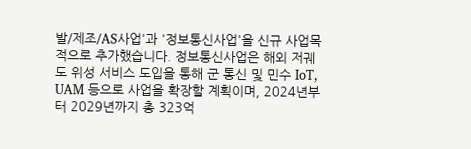발/제조/AS사업'과 '정보통신사업'을 신규 사업목적으로 추가했습니다. 정보통신사업은 해외 저궤도 위성 서비스 도입을 통해 군 통신 및 민수 IoT, UAM 등으로 사업을 확장할 계획이며, 2024년부터 2029년까지 총 323억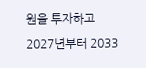원을 투자하고 2027년부터 2033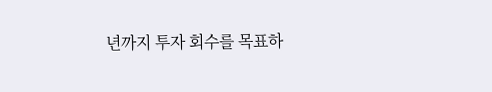년까지 투자 회수를 목표하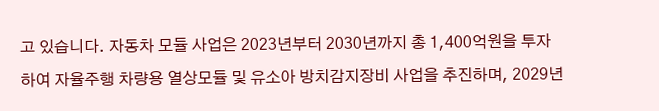고 있습니다. 자동차 모듈 사업은 2023년부터 2030년까지 총 1,400억원을 투자하여 자율주행 차량용 열상모듈 및 유소아 방치감지장비 사업을 추진하며, 2029년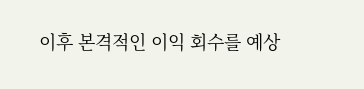이후 본격적인 이익 회수를 예상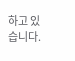하고 있습니다.